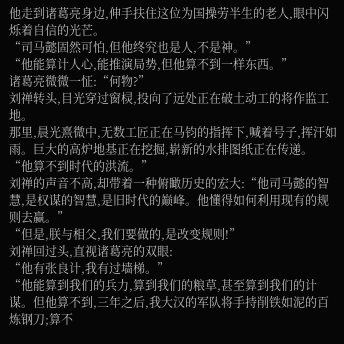他走到诸葛亮身边,伸手扶住这位为国操劳半生的老人,眼中闪烁着自信的光芒。
“司马懿固然可怕,但他终究也是人,不是神。”
“他能算计人心,能推演局势,但他算不到一样东西。”
诸葛亮微微一怔:“何物?”
刘禅转头,目光穿过窗棂,投向了远处正在破土动工的将作监工地。
那里,晨光熹微中,无数工匠正在马钧的指挥下,喊着号子,挥汗如雨。巨大的高炉地基正在挖掘,崭新的水排图纸正在传递。
“他算不到时代的洪流。”
刘禅的声音不高,却带着一种俯瞰历史的宏大:“他司马懿的智慧,是权谋的智慧,是旧时代的巅峰。他懂得如何利用现有的规则去赢。”
“但是,朕与相父,我们要做的,是改变规则!”
刘禅回过头,直视诸葛亮的双眼:
“他有张良计,我有过墙梯。”
“他能算到我们的兵力,算到我们的粮草,甚至算到我们的计谋。但他算不到,三年之后,我大汉的军队将手持削铁如泥的百炼钢刀;算不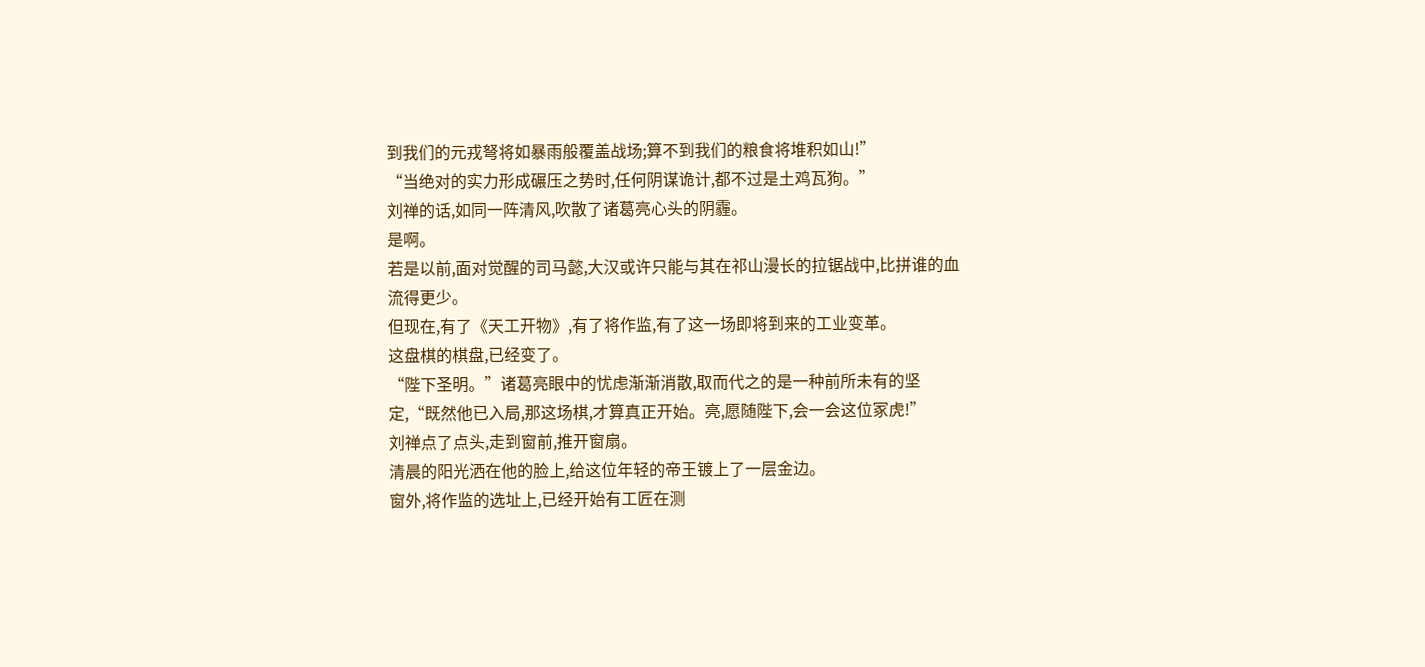到我们的元戎弩将如暴雨般覆盖战场;算不到我们的粮食将堆积如山!”
“当绝对的实力形成碾压之势时,任何阴谋诡计,都不过是土鸡瓦狗。”
刘禅的话,如同一阵清风,吹散了诸葛亮心头的阴霾。
是啊。
若是以前,面对觉醒的司马懿,大汉或许只能与其在祁山漫长的拉锯战中,比拼谁的血流得更少。
但现在,有了《天工开物》,有了将作监,有了这一场即将到来的工业变革。
这盘棋的棋盘,已经变了。
“陛下圣明。”诸葛亮眼中的忧虑渐渐消散,取而代之的是一种前所未有的坚定,“既然他已入局,那这场棋,才算真正开始。亮,愿随陛下,会一会这位冢虎!”
刘禅点了点头,走到窗前,推开窗扇。
清晨的阳光洒在他的脸上,给这位年轻的帝王镀上了一层金边。
窗外,将作监的选址上,已经开始有工匠在测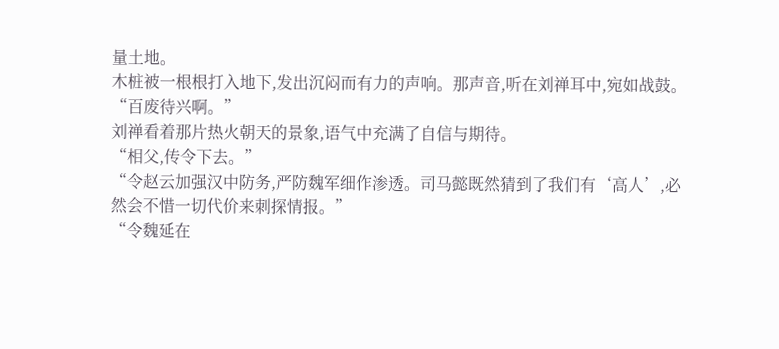量土地。
木桩被一根根打入地下,发出沉闷而有力的声响。那声音,听在刘禅耳中,宛如战鼓。
“百废待兴啊。”
刘禅看着那片热火朝天的景象,语气中充满了自信与期待。
“相父,传令下去。”
“令赵云加强汉中防务,严防魏军细作渗透。司马懿既然猜到了我们有‘高人’,必然会不惜一切代价来刺探情报。”
“令魏延在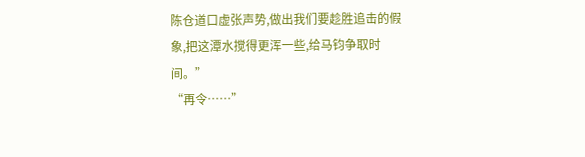陈仓道口虚张声势,做出我们要趁胜追击的假象,把这潭水搅得更浑一些,给马钧争取时间。”
“再令……”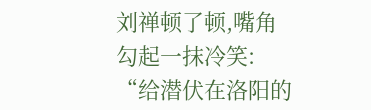刘禅顿了顿,嘴角勾起一抹冷笑:
“给潜伏在洛阳的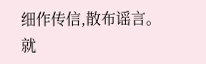细作传信,散布谣言。就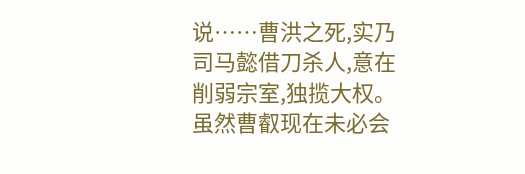说……曹洪之死,实乃司马懿借刀杀人,意在削弱宗室,独揽大权。虽然曹叡现在未必会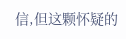信,但这颗怀疑的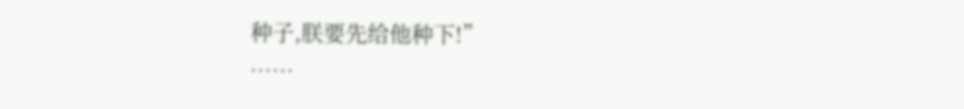种子,朕要先给他种下!”
……